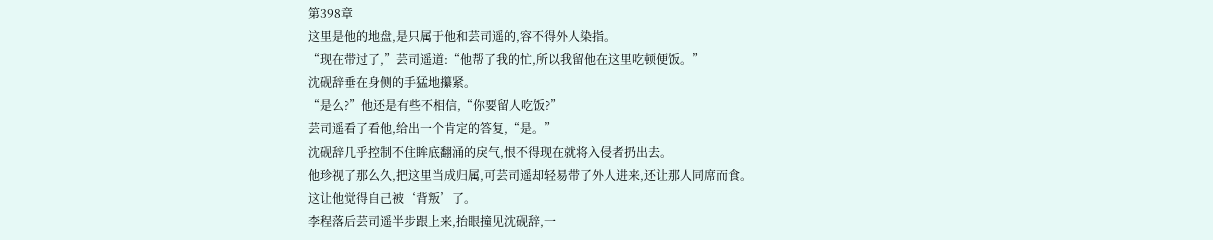第398章
这里是他的地盘,是只属于他和芸司遥的,容不得外人染指。
“现在带过了,”芸司遥道:“他帮了我的忙,所以我留他在这里吃顿便饭。”
沈砚辞垂在身侧的手猛地攥紧。
“是么?”他还是有些不相信,“你要留人吃饭?”
芸司遥看了看他,给出一个肯定的答复,“是。”
沈砚辞几乎控制不住眸底翻涌的戾气,恨不得现在就将入侵者扔出去。
他珍视了那么久,把这里当成归属,可芸司遥却轻易带了外人进来,还让那人同席而食。
这让他觉得自己被‘背叛’了。
李程落后芸司遥半步跟上来,抬眼撞见沈砚辞,一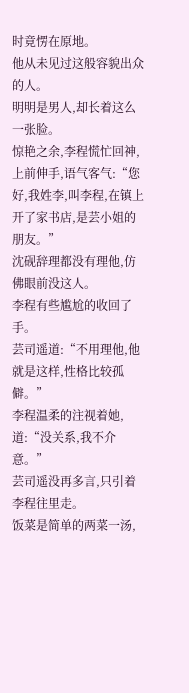时竟愣在原地。
他从未见过这般容貌出众的人。
明明是男人,却长着这么一张脸。
惊艳之余,李程慌忙回神,上前伸手,语气客气:“您好,我姓李,叫李程,在镇上开了家书店,是芸小姐的朋友。”
沈砚辞理都没有理他,仿佛眼前没这人。
李程有些尴尬的收回了手。
芸司遥道:“不用理他,他就是这样,性格比较孤僻。”
李程温柔的注视着她,道:“没关系,我不介意。”
芸司遥没再多言,只引着李程往里走。
饭菜是简单的两菜一汤,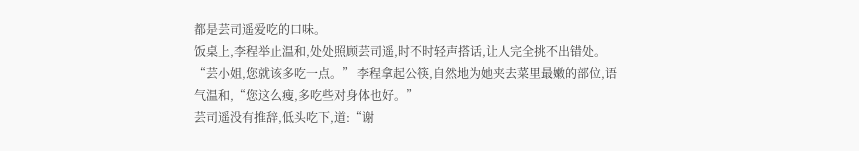都是芸司遥爱吃的口味。
饭桌上,李程举止温和,处处照顾芸司遥,时不时轻声搭话,让人完全挑不出错处。
“芸小姐,您就该多吃一点。” 李程拿起公筷,自然地为她夹去菜里最嫩的部位,语气温和,“您这么瘦,多吃些对身体也好。”
芸司遥没有推辞,低头吃下,道:“谢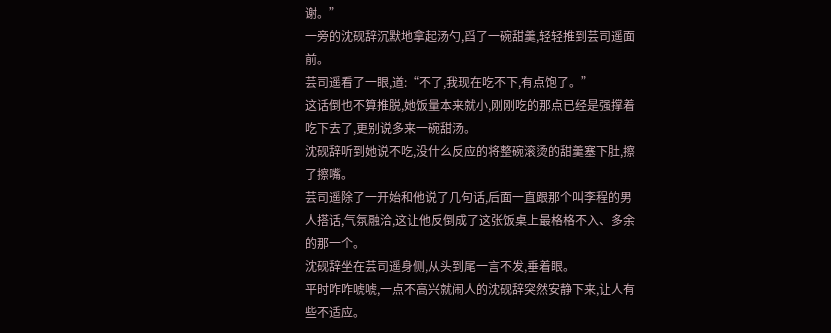谢。”
一旁的沈砚辞沉默地拿起汤勺,舀了一碗甜羹,轻轻推到芸司遥面前。
芸司遥看了一眼,道:“不了,我现在吃不下,有点饱了。”
这话倒也不算推脱,她饭量本来就小,刚刚吃的那点已经是强撑着吃下去了,更别说多来一碗甜汤。
沈砚辞听到她说不吃,没什么反应的将整碗滚烫的甜羹塞下肚,擦了擦嘴。
芸司遥除了一开始和他说了几句话,后面一直跟那个叫李程的男人搭话,气氛融洽,这让他反倒成了这张饭桌上最格格不入、多余的那一个。
沈砚辞坐在芸司遥身侧,从头到尾一言不发,垂着眼。
平时咋咋唬唬,一点不高兴就闹人的沈砚辞突然安静下来,让人有些不适应。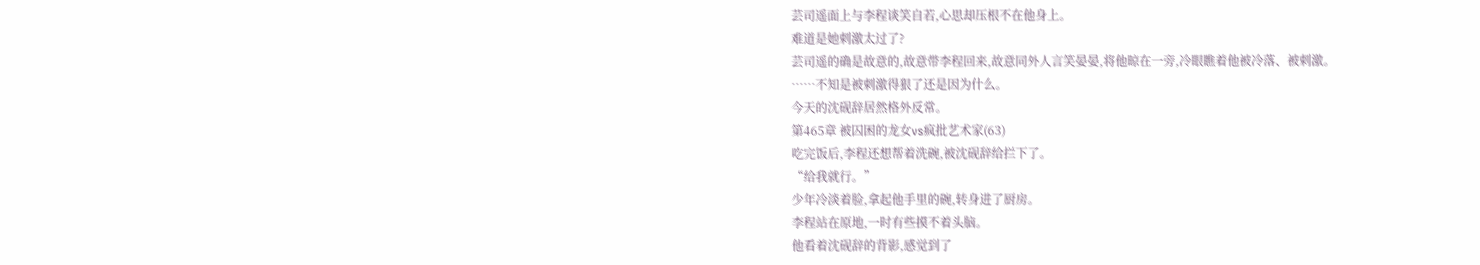芸司遥面上与李程谈笑自若,心思却压根不在他身上。
难道是她刺激太过了?
芸司遥的确是故意的,故意带李程回来,故意同外人言笑晏晏,将他晾在一旁,冷眼瞧着他被冷落、被刺激。
……不知是被刺激得狠了还是因为什么。
今天的沈砚辞居然格外反常。
第465章 被囚困的龙女vs疯批艺术家(63)
吃完饭后,李程还想帮着洗碗,被沈砚辞给拦下了。
“给我就行。”
少年冷淡着脸,拿起他手里的碗,转身进了厨房。
李程站在原地,一时有些摸不着头脑。
他看着沈砚辞的背影,感觉到了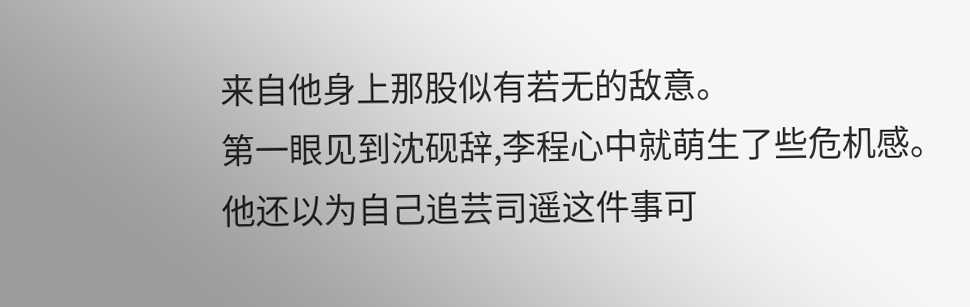来自他身上那股似有若无的敌意。
第一眼见到沈砚辞,李程心中就萌生了些危机感。
他还以为自己追芸司遥这件事可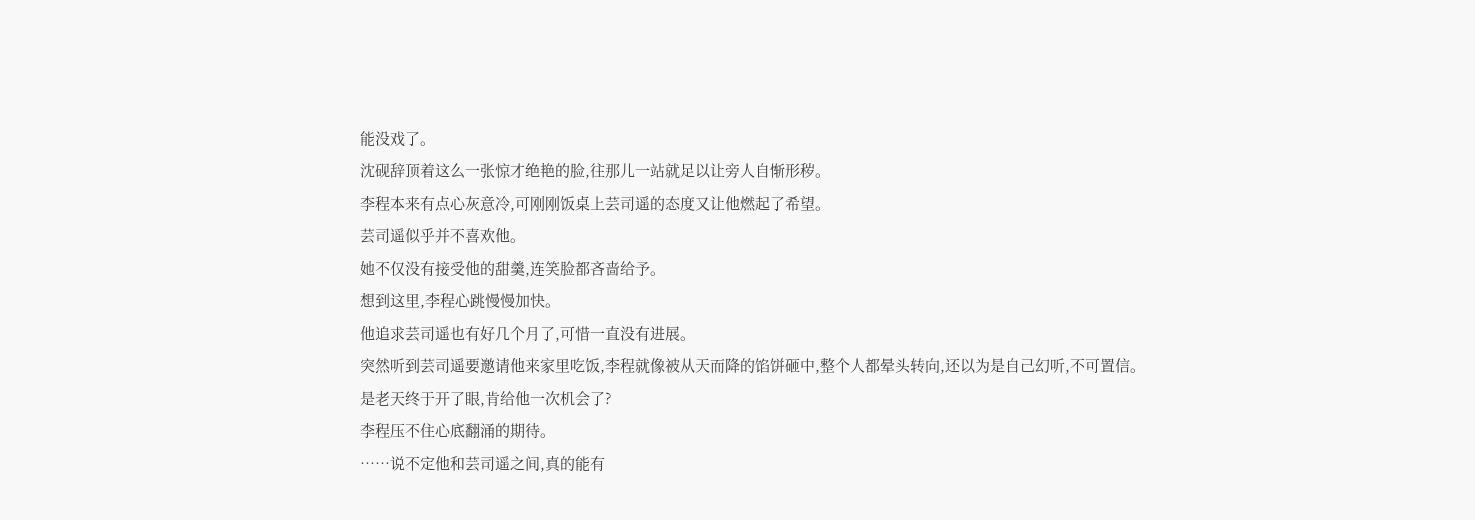能没戏了。
沈砚辞顶着这么一张惊才绝艳的脸,往那儿一站就足以让旁人自惭形秽。
李程本来有点心灰意冷,可刚刚饭桌上芸司遥的态度又让他燃起了希望。
芸司遥似乎并不喜欢他。
她不仅没有接受他的甜羹,连笑脸都吝啬给予。
想到这里,李程心跳慢慢加快。
他追求芸司遥也有好几个月了,可惜一直没有进展。
突然听到芸司遥要邀请他来家里吃饭,李程就像被从天而降的馅饼砸中,整个人都晕头转向,还以为是自己幻听,不可置信。
是老天终于开了眼,肯给他一次机会了?
李程压不住心底翻涌的期待。
……说不定他和芸司遥之间,真的能有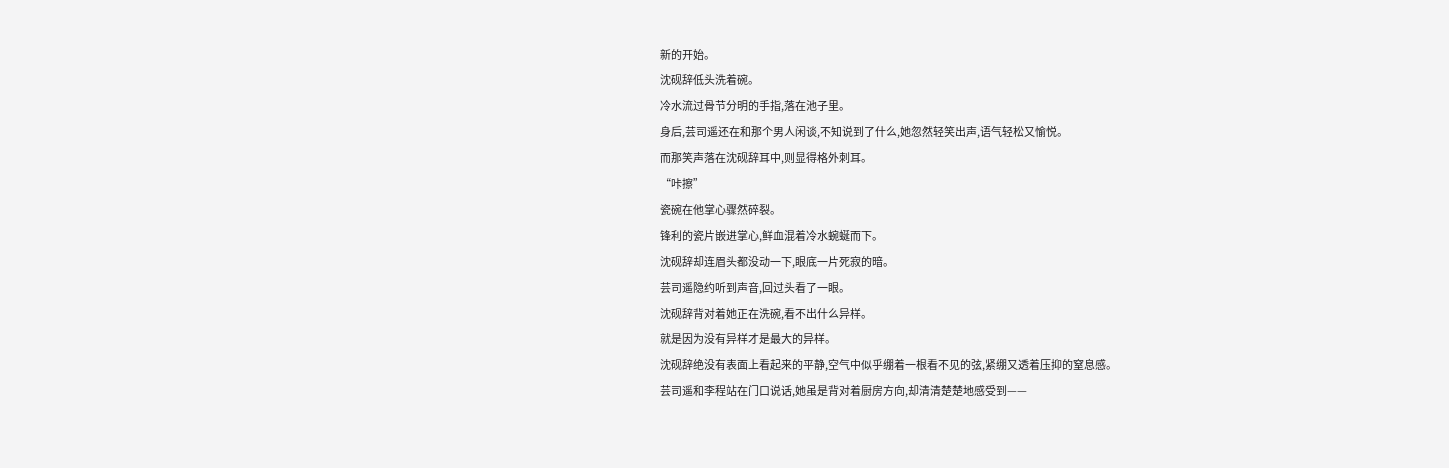新的开始。
沈砚辞低头洗着碗。
冷水流过骨节分明的手指,落在池子里。
身后,芸司遥还在和那个男人闲谈,不知说到了什么,她忽然轻笑出声,语气轻松又愉悦。
而那笑声落在沈砚辞耳中,则显得格外刺耳。
“咔擦”
瓷碗在他掌心骤然碎裂。
锋利的瓷片嵌进掌心,鲜血混着冷水蜿蜒而下。
沈砚辞却连眉头都没动一下,眼底一片死寂的暗。
芸司遥隐约听到声音,回过头看了一眼。
沈砚辞背对着她正在洗碗,看不出什么异样。
就是因为没有异样才是最大的异样。
沈砚辞绝没有表面上看起来的平静,空气中似乎绷着一根看不见的弦,紧绷又透着压抑的窒息感。
芸司遥和李程站在门口说话,她虽是背对着厨房方向,却清清楚楚地感受到——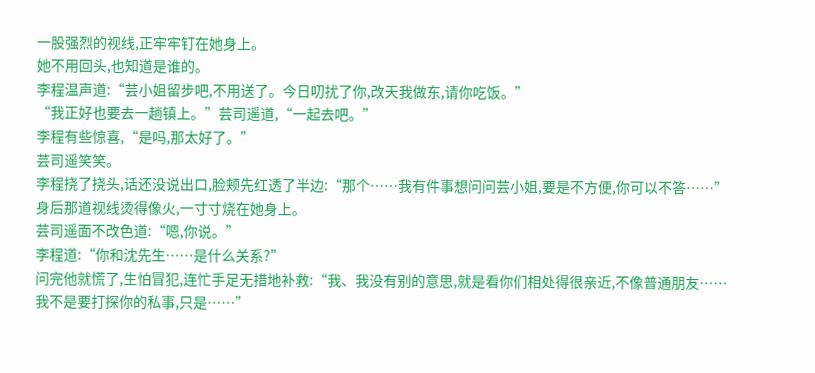一股强烈的视线,正牢牢钉在她身上。
她不用回头,也知道是谁的。
李程温声道:“芸小姐留步吧,不用送了。今日叨扰了你,改天我做东,请你吃饭。”
“我正好也要去一趟镇上。”芸司遥道,“一起去吧。”
李程有些惊喜,“是吗,那太好了。”
芸司遥笑笑。
李程挠了挠头,话还没说出口,脸颊先红透了半边:“那个……我有件事想问问芸小姐,要是不方便,你可以不答……”
身后那道视线烫得像火,一寸寸烧在她身上。
芸司遥面不改色道:“嗯,你说。”
李程道:“你和沈先生……是什么关系?”
问完他就慌了,生怕冒犯,连忙手足无措地补救:“我、我没有别的意思,就是看你们相处得很亲近,不像普通朋友……我不是要打探你的私事,只是……”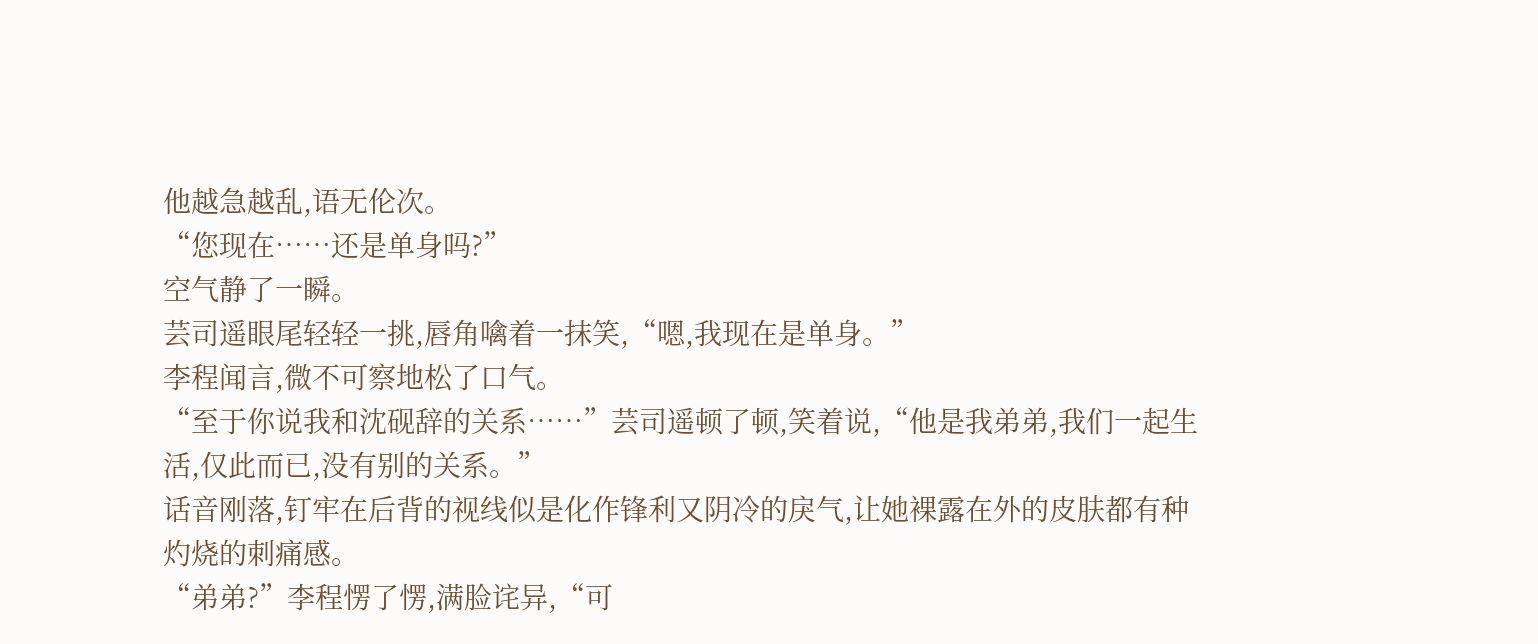他越急越乱,语无伦次。
“您现在……还是单身吗?”
空气静了一瞬。
芸司遥眼尾轻轻一挑,唇角噙着一抹笑,“嗯,我现在是单身。”
李程闻言,微不可察地松了口气。
“至于你说我和沈砚辞的关系……”芸司遥顿了顿,笑着说,“他是我弟弟,我们一起生活,仅此而已,没有别的关系。”
话音刚落,钉牢在后背的视线似是化作锋利又阴冷的戾气,让她裸露在外的皮肤都有种灼烧的刺痛感。
“弟弟?”李程愣了愣,满脸诧异,“可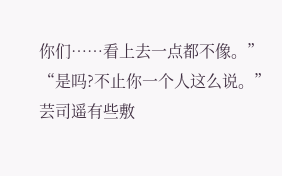你们……看上去一点都不像。”
“是吗?不止你一个人这么说。”芸司遥有些敷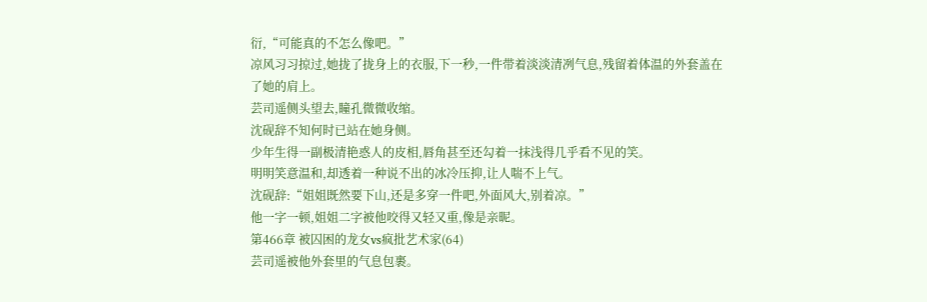衍,“可能真的不怎么像吧。”
凉风习习掠过,她拢了拢身上的衣服,下一秒,一件带着淡淡清冽气息,残留着体温的外套盖在了她的肩上。
芸司遥侧头望去,瞳孔微微收缩。
沈砚辞不知何时已站在她身侧。
少年生得一副极清艳惑人的皮相,唇角甚至还勾着一抹浅得几乎看不见的笑。
明明笑意温和,却透着一种说不出的冰冷压抑,让人喘不上气。
沈砚辞:“姐姐既然要下山,还是多穿一件吧,外面风大,别着凉。”
他一字一顿,姐姐二字被他咬得又轻又重,像是亲昵。
第466章 被囚困的龙女vs疯批艺术家(64)
芸司遥被他外套里的气息包裹。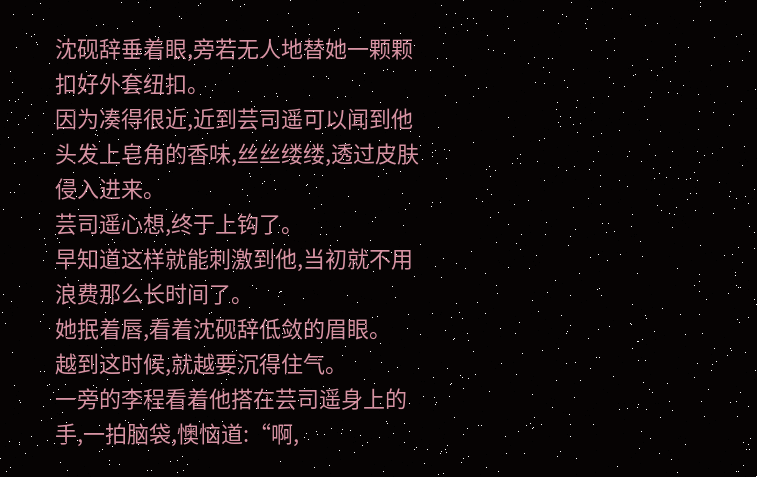沈砚辞垂着眼,旁若无人地替她一颗颗扣好外套纽扣。
因为凑得很近,近到芸司遥可以闻到他头发上皂角的香味,丝丝缕缕,透过皮肤侵入进来。
芸司遥心想,终于上钩了。
早知道这样就能刺激到他,当初就不用浪费那么长时间了。
她抿着唇,看着沈砚辞低敛的眉眼。
越到这时候,就越要沉得住气。
一旁的李程看着他搭在芸司遥身上的手,一拍脑袋,懊恼道:“啊,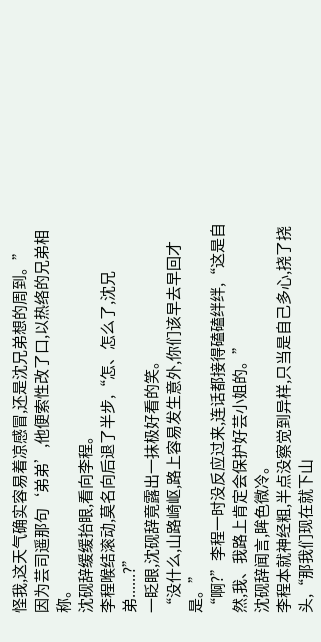怪我,这天气确实容易着凉感冒,还是沈兄弟想的周到。”
因为芸司遥那句‘弟弟’,他便索性改了口,以热络的兄弟相称。
沈砚辞缓缓抬眼,看向李程。
李程喉结滚动,莫名向后退了半步,“怎、怎么了,沈兄弟......?”
一眨眼,沈砚辞竟露出一抹极好看的笑。
“没什么,山路崎岖,路上容易发生意外,你们该早去早回才是。”
“啊?”李程一时没反应过来,连话都接得磕磕绊绊,“这是自然,我、我路上肯定会保护好芸小姐的。”
沈砚辞闻言,眸色微冷。
李程本就神经粗,半点没察觉到异样,只当是自己多心,挠了挠头,“那我们现在就下山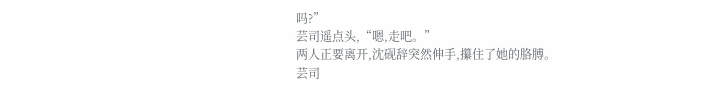吗?”
芸司遥点头,“嗯,走吧。”
两人正要离开,沈砚辞突然伸手,攥住了她的胳膊。
芸司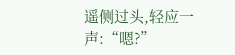遥侧过头,轻应一声:“嗯?”